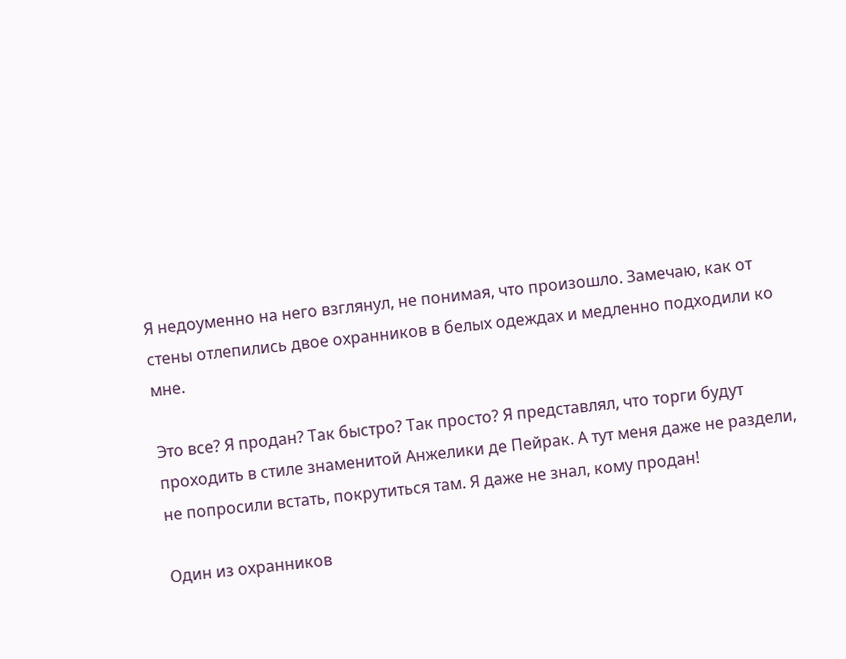Я недоуменно на него взглянул, не понимая, что произошло. Замечаю, как от стены отлепились двое охранников в белых одеждах и медленно подходили ко мне.

Это все? Я продан? Так быстро? Так просто? Я представлял, что торги будут проходить в стиле знаменитой Анжелики де Пейрак. А тут меня даже не раздели, не попросили встать, покрутиться там. Я даже не знал, кому продан!

Один из охранников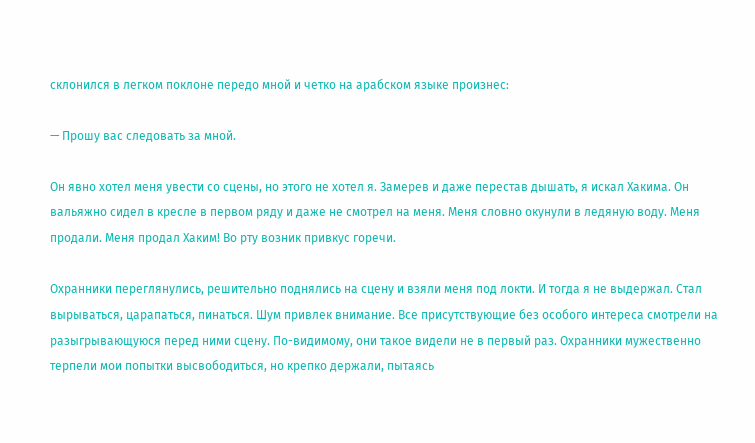склонился в легком поклоне передо мной и четко на арабском языке произнес:

— Прошу вас следовать за мной.

Он явно хотел меня увести со сцены, но этого не хотел я. Замерев и даже перестав дышать, я искал Хакима. Он вальяжно сидел в кресле в первом ряду и даже не смотрел на меня. Меня словно окунули в ледяную воду. Меня продали. Меня продал Хаким! Во рту возник привкус горечи.

Охранники переглянулись, решительно поднялись на сцену и взяли меня под локти. И тогда я не выдержал. Стал вырываться, царапаться, пинаться. Шум привлек внимание. Все присутствующие без особого интереса смотрели на разыгрывающуюся перед ними сцену. По-видимому, они такое видели не в первый раз. Охранники мужественно терпели мои попытки высвободиться, но крепко держали, пытаясь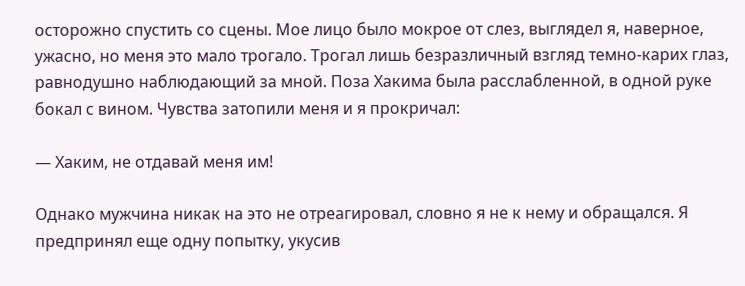осторожно спустить со сцены. Мое лицо было мокрое от слез, выглядел я, наверное, ужасно, но меня это мало трогало. Трогал лишь безразличный взгляд темно-карих глаз, равнодушно наблюдающий за мной. Поза Хакима была расслабленной, в одной руке бокал с вином. Чувства затопили меня и я прокричал:

— Хаким, не отдавай меня им!

Однако мужчина никак на это не отреагировал, словно я не к нему и обращался. Я предпринял еще одну попытку, укусив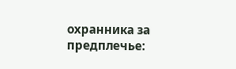охранника за предплечье: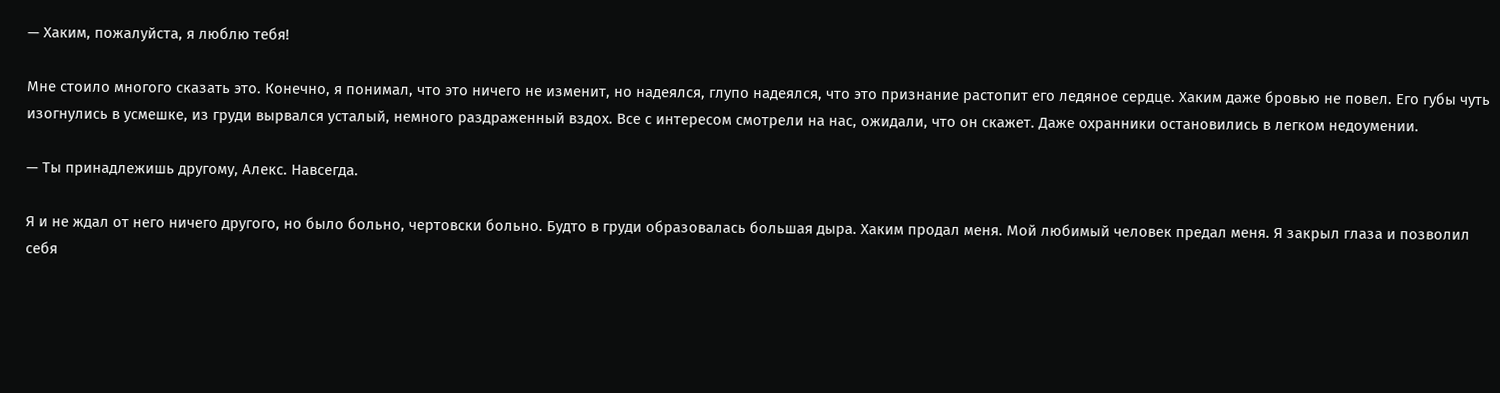— Хаким, пожалуйста, я люблю тебя!

Мне стоило многого сказать это. Конечно, я понимал, что это ничего не изменит, но надеялся, глупо надеялся, что это признание растопит его ледяное сердце. Хаким даже бровью не повел. Его губы чуть изогнулись в усмешке, из груди вырвался усталый, немного раздраженный вздох. Все с интересом смотрели на нас, ожидали, что он скажет. Даже охранники остановились в легком недоумении.

— Ты принадлежишь другому, Алекс. Навсегда.

Я и не ждал от него ничего другого, но было больно, чертовски больно. Будто в груди образовалась большая дыра. Хаким продал меня. Мой любимый человек предал меня. Я закрыл глаза и позволил себя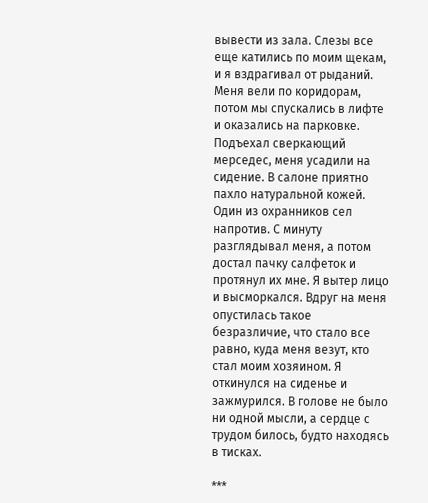вывести из зала. Слезы все еще катились по моим щекам, и я вздрагивал от рыданий. Меня вели по коридорам, потом мы спускались в лифте и оказались на парковке. Подъехал сверкающий мерседес, меня усадили на сидение. В салоне приятно пахло натуральной кожей. Один из охранников сел напротив. С минуту разглядывал меня, а потом достал пачку салфеток и протянул их мне. Я вытер лицо и высморкался. Вдруг на меня опустилась такое безразличие, что стало все равно, куда меня везут, кто стал моим хозяином. Я откинулся на сиденье и зажмурился. В голове не было ни одной мысли, а сердце с трудом билось, будто находясь в тисках.

***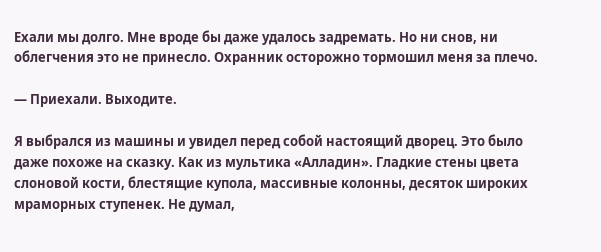Ехали мы долго. Мне вроде бы даже удалось задремать. Но ни снов, ни облегчения это не принесло. Охранник осторожно тормошил меня за плечо.

— Приехали. Выходите.

Я выбрался из машины и увидел перед собой настоящий дворец. Это было даже похоже на сказку. Как из мультика «Алладин». Гладкие стены цвета слоновой кости, блестящие купола, массивные колонны, десяток широких мраморных ступенек. Не думал,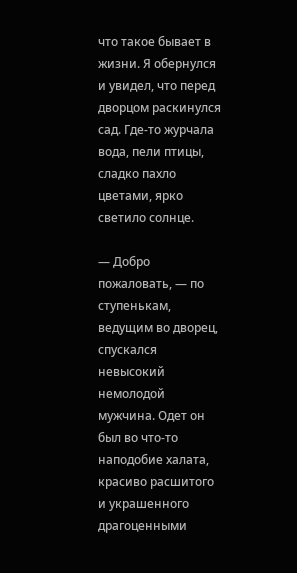что такое бывает в жизни. Я обернулся и увидел, что перед дворцом раскинулся сад. Где-то журчала вода, пели птицы, сладко пахло цветами, ярко светило солнце.

— Добро пожаловать, — по ступенькам, ведущим во дворец, спускался невысокий немолодой мужчина. Одет он был во что-то наподобие халата, красиво расшитого и украшенного драгоценными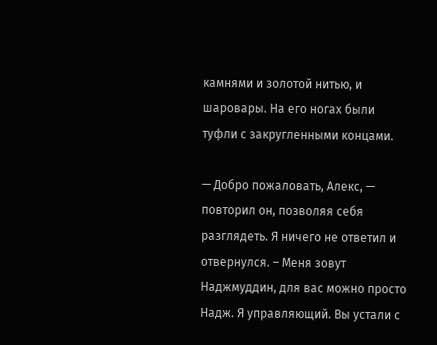камнями и золотой нитью, и шаровары. На его ногах были туфли с закругленными концами.

— Добро пожаловать, Алекс, — повторил он, позволяя себя разглядеть. Я ничего не ответил и отвернулся. – Меня зовут Наджмуддин, для вас можно просто Надж. Я управляющий. Вы устали с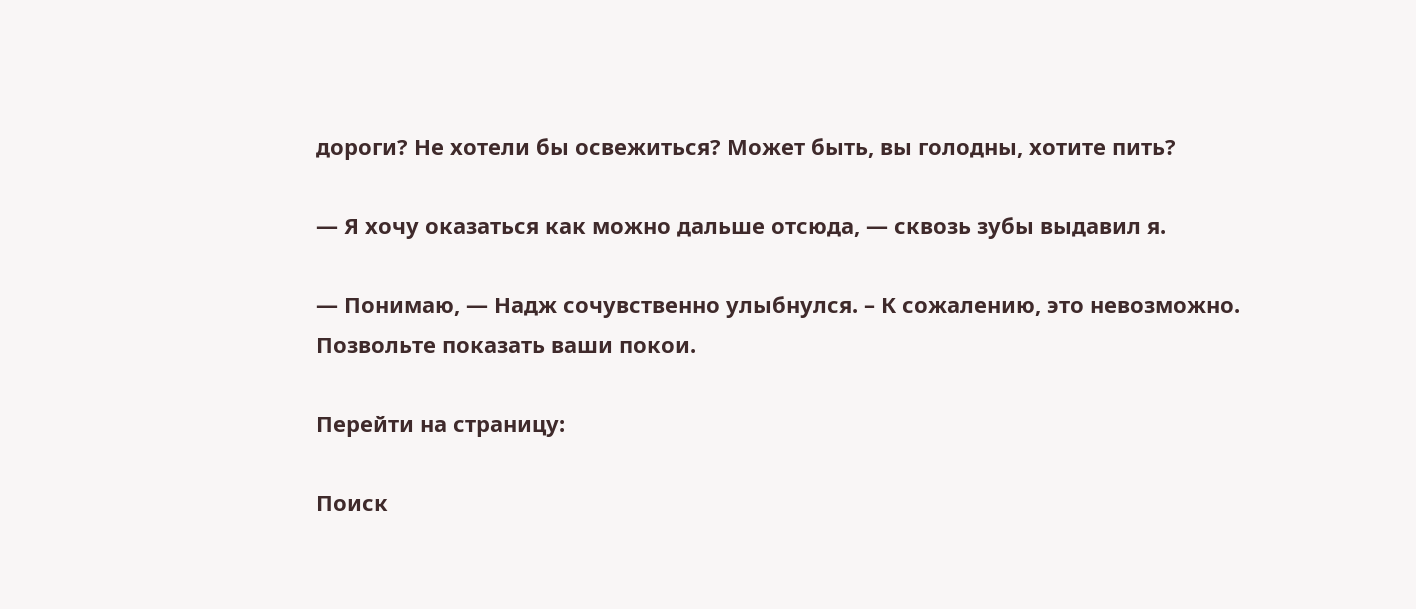дороги? Не хотели бы освежиться? Может быть, вы голодны, хотите пить?

— Я хочу оказаться как можно дальше отсюда, — сквозь зубы выдавил я.

— Понимаю, — Надж сочувственно улыбнулся. – К сожалению, это невозможно. Позвольте показать ваши покои.

Перейти на страницу:

Поиск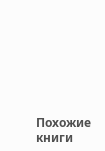Похожие книги